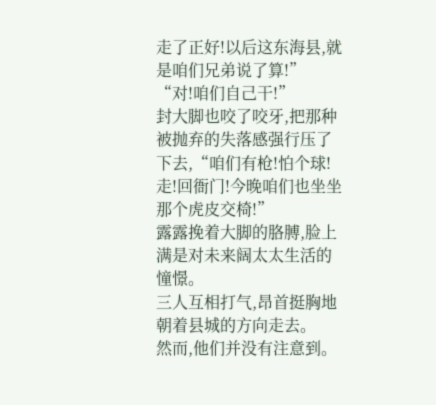走了正好!以后这东海县,就是咱们兄弟说了算!”
“对!咱们自己干!”
封大脚也咬了咬牙,把那种被抛弃的失落感强行压了下去,“咱们有枪!怕个球!走!回衙门!今晚咱们也坐坐那个虎皮交椅!”
露露挽着大脚的胳膊,脸上满是对未来阔太太生活的憧憬。
三人互相打气,昂首挺胸地朝着县城的方向走去。
然而,他们并没有注意到。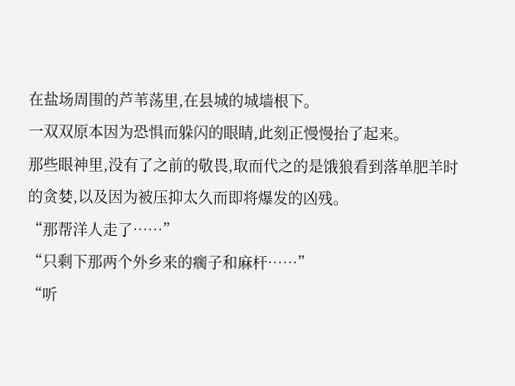在盐场周围的芦苇荡里,在县城的城墙根下。
一双双原本因为恐惧而躲闪的眼睛,此刻正慢慢抬了起来。
那些眼神里,没有了之前的敬畏,取而代之的是饿狼看到落单肥羊时的贪婪,以及因为被压抑太久而即将爆发的凶残。
“那帮洋人走了……”
“只剩下那两个外乡来的瘸子和麻杆……”
“听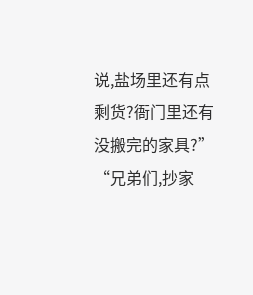说,盐场里还有点剩货?衙门里还有没搬完的家具?”
“兄弟们,抄家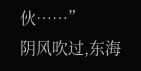伙……”
阴风吹过,东海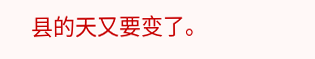县的天又要变了。